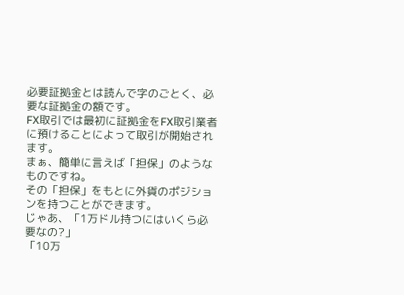必要証拠金とは読んで字のごとく、必要な証拠金の額です。
FX取引では最初に証拠金をFX取引業者に預けることによって取引が開始されます。
まぁ、簡単に言えば「担保」のようなものですね。
その「担保」をもとに外貨のポジションを持つことができます。
じゃあ、「1万ドル持つにはいくら必要なの?」
「10万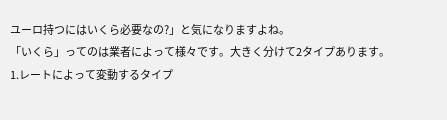ユーロ持つにはいくら必要なの?」と気になりますよね。
「いくら」ってのは業者によって様々です。大きく分けて2タイプあります。
1.レートによって変動するタイプ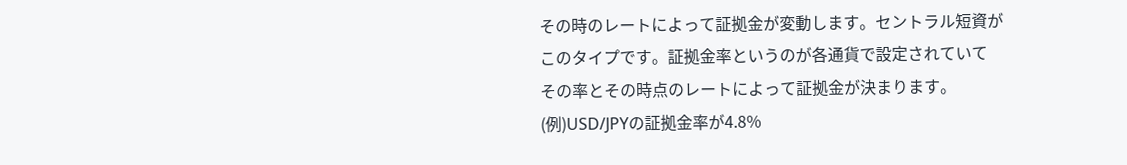その時のレートによって証拠金が変動します。セントラル短資が
このタイプです。証拠金率というのが各通貨で設定されていて
その率とその時点のレートによって証拠金が決まります。
(例)USD/JPYの証拠金率が4.8%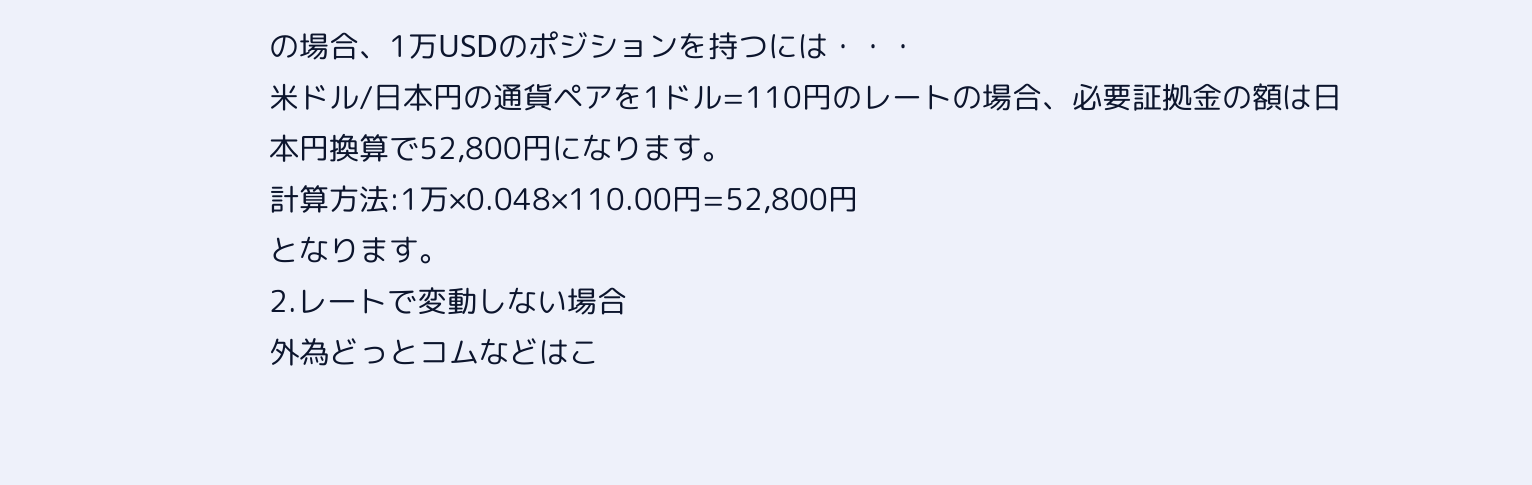の場合、1万USDのポジションを持つには・・・
米ドル/日本円の通貨ペアを1ドル=110円のレートの場合、必要証拠金の額は日本円換算で52,800円になります。
計算方法:1万×0.048×110.00円=52,800円
となります。
2.レートで変動しない場合
外為どっとコムなどはこ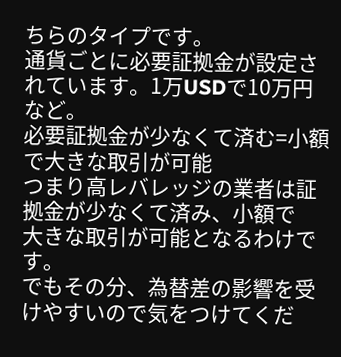ちらのタイプです。
通貨ごとに必要証拠金が設定されています。1万USDで10万円など。
必要証拠金が少なくて済む=小額で大きな取引が可能
つまり高レバレッジの業者は証拠金が少なくて済み、小額で
大きな取引が可能となるわけです。
でもその分、為替差の影響を受けやすいので気をつけてくだ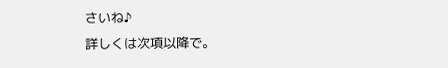さいね♪
詳しくは次項以降で。